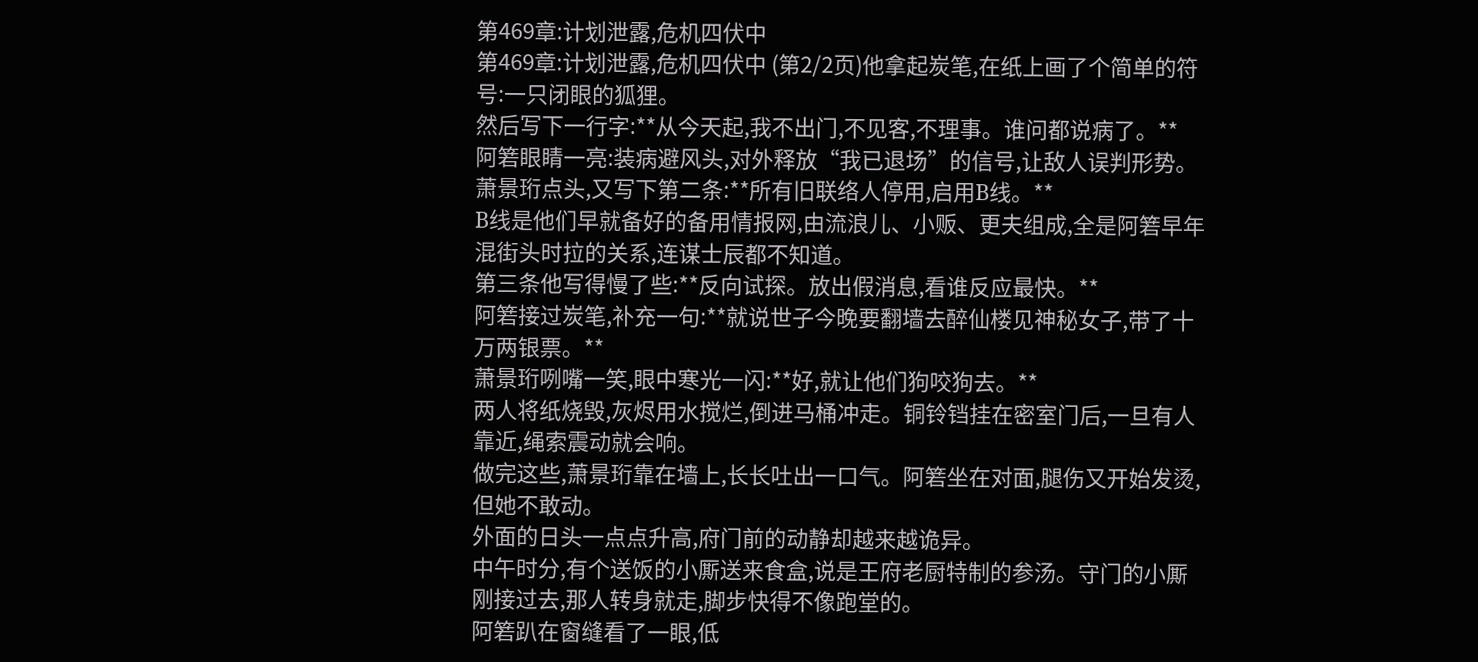第469章:计划泄露,危机四伏中
第469章:计划泄露,危机四伏中 (第2/2页)他拿起炭笔,在纸上画了个简单的符号:一只闭眼的狐狸。
然后写下一行字:**从今天起,我不出门,不见客,不理事。谁问都说病了。**
阿箬眼睛一亮:装病避风头,对外释放“我已退场”的信号,让敌人误判形势。
萧景珩点头,又写下第二条:**所有旧联络人停用,启用B线。**
B线是他们早就备好的备用情报网,由流浪儿、小贩、更夫组成,全是阿箬早年混街头时拉的关系,连谋士辰都不知道。
第三条他写得慢了些:**反向试探。放出假消息,看谁反应最快。**
阿箬接过炭笔,补充一句:**就说世子今晚要翻墙去醉仙楼见神秘女子,带了十万两银票。**
萧景珩咧嘴一笑,眼中寒光一闪:**好,就让他们狗咬狗去。**
两人将纸烧毁,灰烬用水搅烂,倒进马桶冲走。铜铃铛挂在密室门后,一旦有人靠近,绳索震动就会响。
做完这些,萧景珩靠在墙上,长长吐出一口气。阿箬坐在对面,腿伤又开始发烫,但她不敢动。
外面的日头一点点升高,府门前的动静却越来越诡异。
中午时分,有个送饭的小厮送来食盒,说是王府老厨特制的参汤。守门的小厮刚接过去,那人转身就走,脚步快得不像跑堂的。
阿箬趴在窗缝看了一眼,低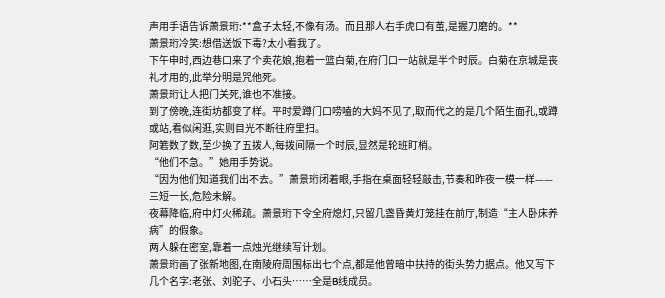声用手语告诉萧景珩:**盒子太轻,不像有汤。而且那人右手虎口有茧,是握刀磨的。**
萧景珩冷笑:想借送饭下毒?太小看我了。
下午申时,西边巷口来了个卖花娘,抱着一篮白菊,在府门口一站就是半个时辰。白菊在京城是丧礼才用的,此举分明是咒他死。
萧景珩让人把门关死,谁也不准接。
到了傍晚,连街坊都变了样。平时爱蹲门口唠嗑的大妈不见了,取而代之的是几个陌生面孔,或蹲或站,看似闲逛,实则目光不断往府里扫。
阿箬数了数,至少换了五拨人,每拨间隔一个时辰,显然是轮班盯梢。
“他们不急。”她用手势说。
“因为他们知道我们出不去。”萧景珩闭着眼,手指在桌面轻轻敲击,节奏和昨夜一模一样——三短一长,危险未解。
夜幕降临,府中灯火稀疏。萧景珩下令全府熄灯,只留几盏昏黄灯笼挂在前厅,制造“主人卧床养病”的假象。
两人躲在密室,靠着一点烛光继续写计划。
萧景珩画了张新地图,在南陵府周围标出七个点,都是他曾暗中扶持的街头势力据点。他又写下几个名字:老张、刘驼子、小石头……全是B线成员。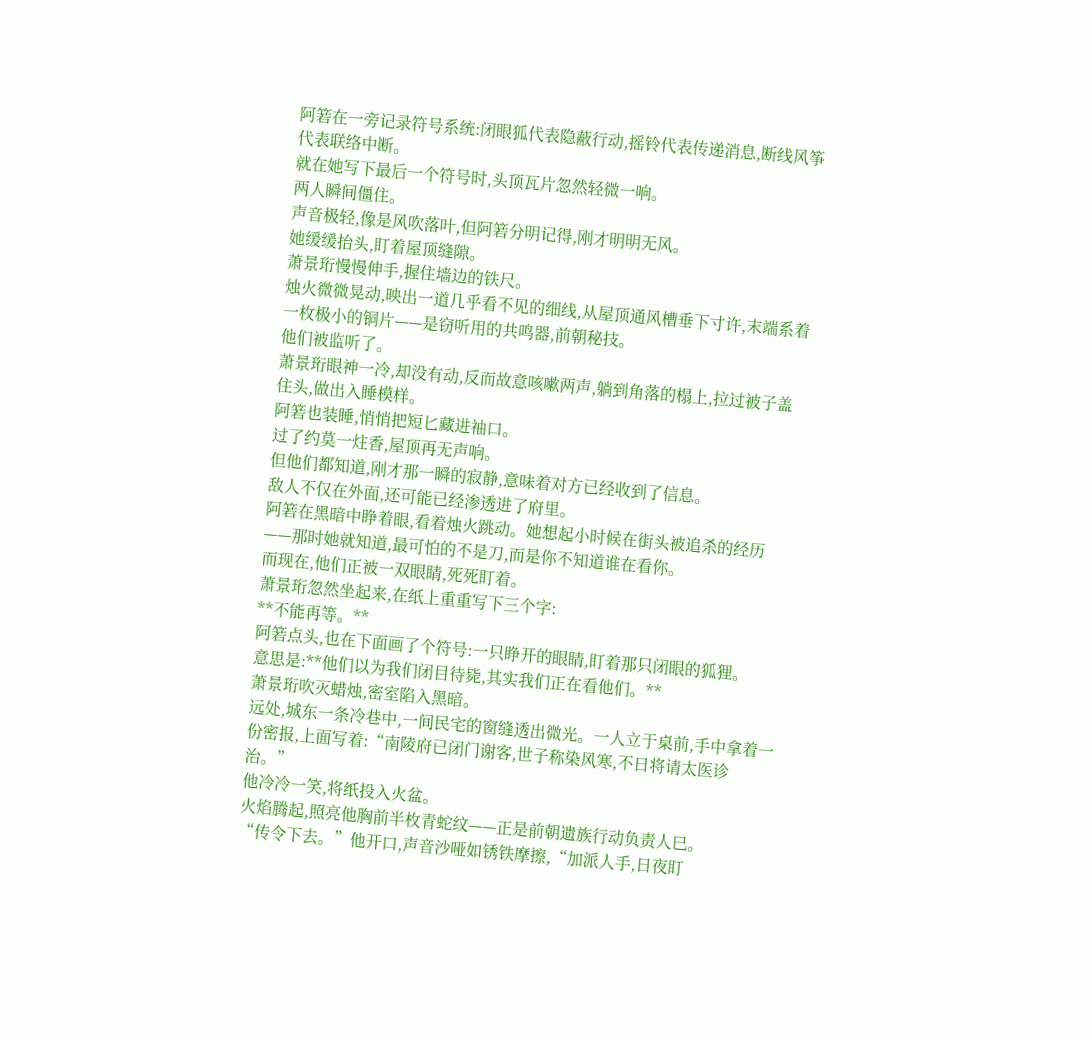阿箬在一旁记录符号系统:闭眼狐代表隐蔽行动,摇铃代表传递消息,断线风筝代表联络中断。
就在她写下最后一个符号时,头顶瓦片忽然轻微一响。
两人瞬间僵住。
声音极轻,像是风吹落叶,但阿箬分明记得,刚才明明无风。
她缓缓抬头,盯着屋顶缝隙。
萧景珩慢慢伸手,握住墙边的铁尺。
烛火微微晃动,映出一道几乎看不见的细线,从屋顶通风槽垂下寸许,末端系着一枚极小的铜片——是窃听用的共鸣器,前朝秘技。
他们被监听了。
萧景珩眼神一冷,却没有动,反而故意咳嗽两声,躺到角落的榻上,拉过被子盖住头,做出入睡模样。
阿箬也装睡,悄悄把短匕藏进袖口。
过了约莫一炷香,屋顶再无声响。
但他们都知道,刚才那一瞬的寂静,意味着对方已经收到了信息。
敌人不仅在外面,还可能已经渗透进了府里。
阿箬在黑暗中睁着眼,看着烛火跳动。她想起小时候在街头被追杀的经历——那时她就知道,最可怕的不是刀,而是你不知道谁在看你。
而现在,他们正被一双眼睛,死死盯着。
萧景珩忽然坐起来,在纸上重重写下三个字:
**不能再等。**
阿箬点头,也在下面画了个符号:一只睁开的眼睛,盯着那只闭眼的狐狸。
意思是:**他们以为我们闭目待毙,其实我们正在看他们。**
萧景珩吹灭蜡烛,密室陷入黑暗。
远处,城东一条冷巷中,一间民宅的窗缝透出微光。一人立于桌前,手中拿着一份密报,上面写着:“南陵府已闭门谢客,世子称染风寒,不日将请太医诊治。”
他冷冷一笑,将纸投入火盆。
火焰腾起,照亮他胸前半枚青蛇纹——正是前朝遗族行动负责人巳。
“传令下去。”他开口,声音沙哑如锈铁摩擦,“加派人手,日夜盯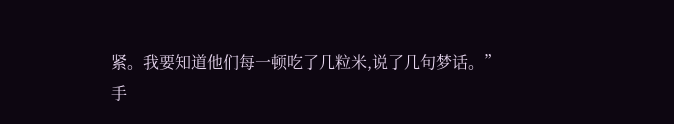紧。我要知道他们每一顿吃了几粒米,说了几句梦话。”
手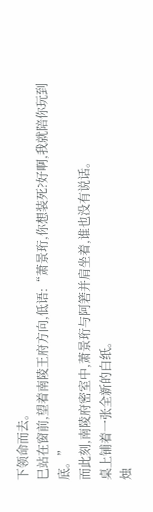下领命而去。
巳站在窗前,望着南陵王府方向,低语:“萧景珩,你想装死?好啊,我就陪你玩到底。”
而此刻,南陵府密室中,萧景珩与阿箬并肩坐着,谁也没有说话。
桌上铺着一张全新的白纸。
烛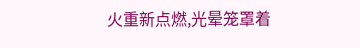火重新点燃,光晕笼罩着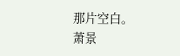那片空白。
萧景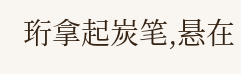珩拿起炭笔,悬在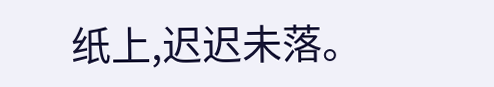纸上,迟迟未落。